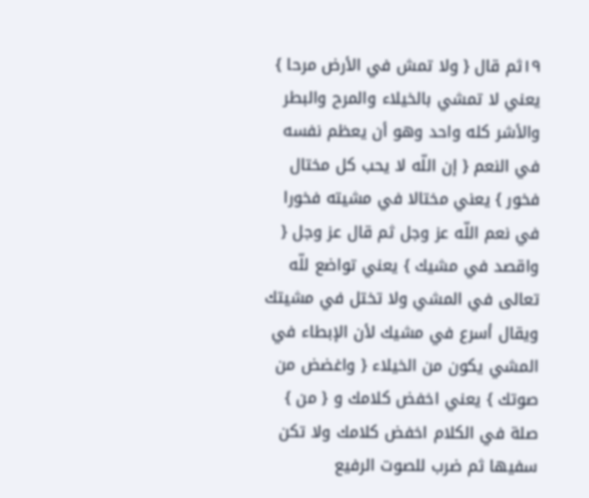١٩ثم قال { ولا تمش في الأرض مرحا } يعني لا تمشي بالخيلاء والمرح والبطر والأشر كله واحد وهو أن يعظم نفسه في النعم { إن اللّه لا يحب كل مختال فخور } يعني مختالا في مشيته فخورا في نعم اللّه عز وجل ثم قال عز وجل { واقصد في مشيك } يعني تواضع للّه تعالى في المشي ولا تختل في مشيتك ويقال أسرع في مشيك لأن الإبطاء في المشي يكون من الخيلاء { واغضض من صوتك } يعني اخفض كلامك و { من } صلة في الكلام اخفض كلامك ولا تكن سفيها ثم ضرب للصوت الرفيع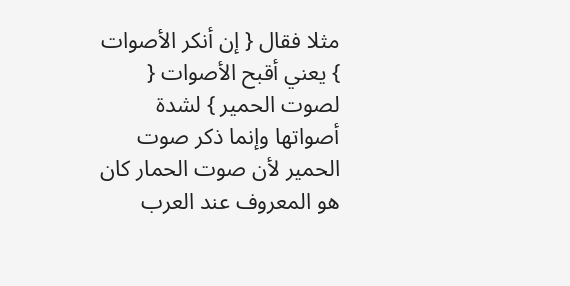مثلا فقال { إن أنكر الأصوات } يعني أقبح الأصوات { لصوت الحمير } لشدة أصواتها وإنما ذكر صوت الحمير لأن صوت الحمار كان هو المعروف عند العرب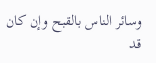وسائر الناس بالقبح وإن كان قد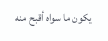يكون ما سواه أقبح منه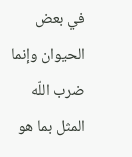في بعض الحيوان وإنما ضرب اللّه المثل بما هو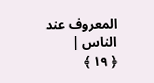المعروف عند الناس |
﴿ ١٩ ﴾